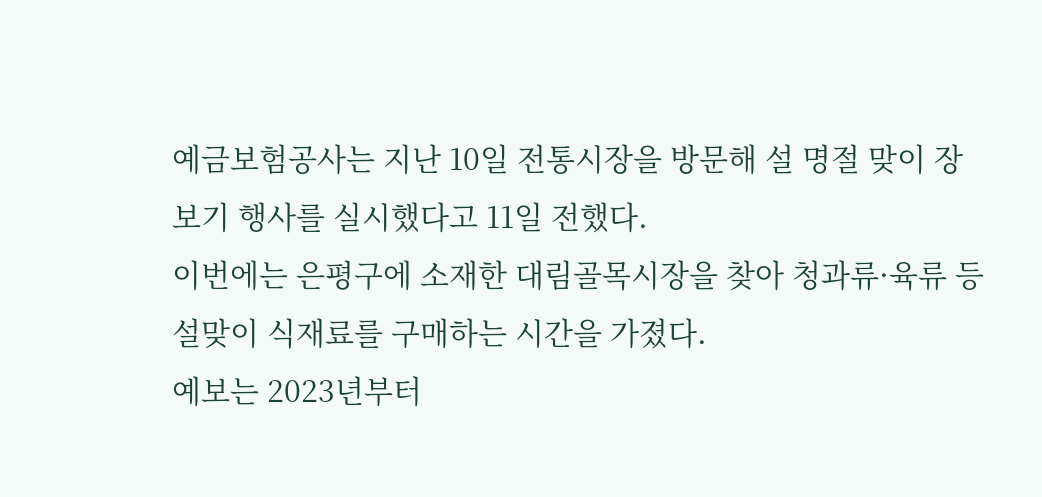예금보험공사는 지난 10일 전통시장을 방문해 설 명절 맞이 장보기 행사를 실시했다고 11일 전했다.
이번에는 은평구에 소재한 대림골목시장을 찾아 청과류·육류 등 설맞이 식재료를 구매하는 시간을 가졌다.
예보는 2023년부터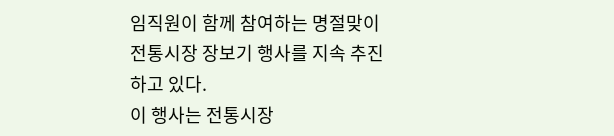임직원이 함께 참여하는 명절맞이 전통시장 장보기 행사를 지속 추진하고 있다.
이 행사는 전통시장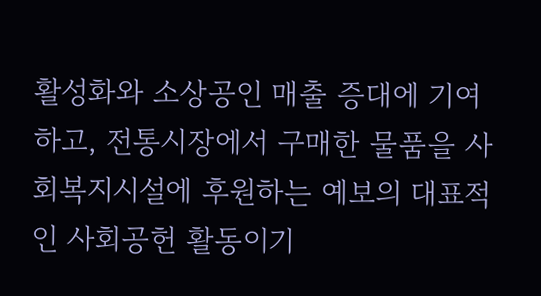활성화와 소상공인 매출 증대에 기여하고, 전통시장에서 구매한 물품을 사회복지시설에 후원하는 예보의 대표적인 사회공헌 활동이기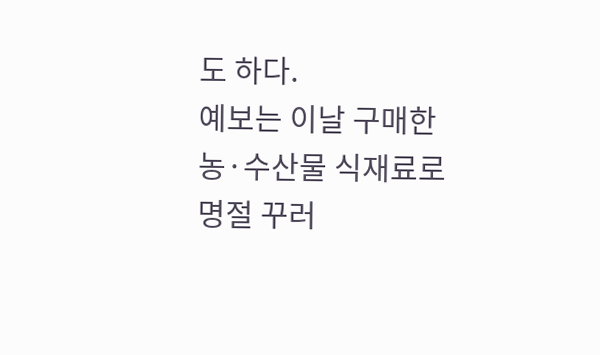도 하다.
예보는 이날 구매한 농·수산물 식재료로 명절 꾸러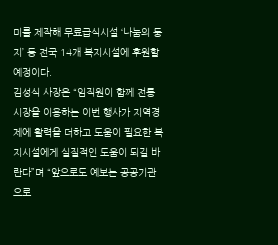미를 제작해 무료급식시설 ‘나눔의 둥지’ 등 전국 14개 복지시설에 후원할 예정이다.
김성식 사장은 “임직원이 함께 전통시장을 이용하는 이번 행사가 지역경제에 활력을 더하고 도움이 필요한 복지시설에게 실질적인 도움이 되길 바란다”며 “앞으로도 예보는 공공기관으로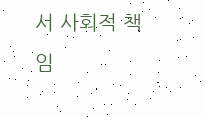서 사회적 책임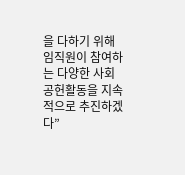을 다하기 위해 임직원이 참여하는 다양한 사회공헌활동을 지속적으로 추진하겠다”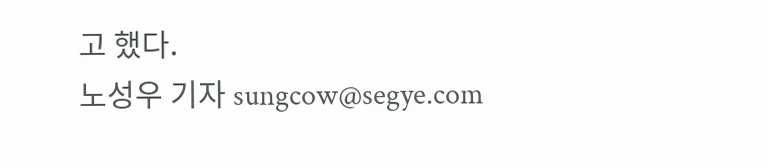고 했다.
노성우 기자 sungcow@segye.com